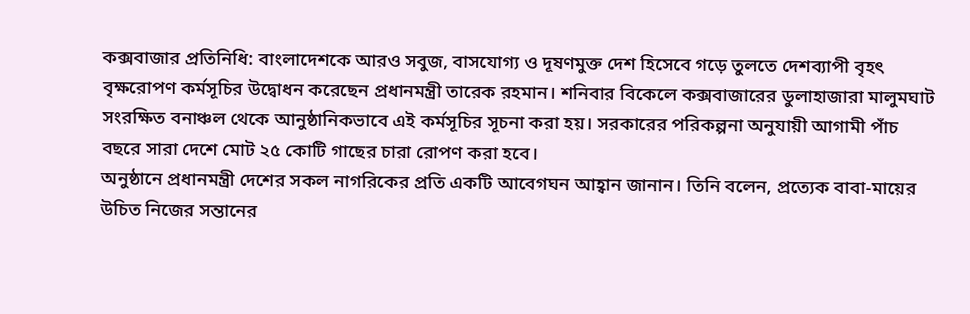কক্সবাজার প্রতিনিধি: বাংলাদেশকে আরও সবুজ, বাসযোগ্য ও দূষণমুক্ত দেশ হিসেবে গড়ে তুলতে দেশব্যাপী বৃহৎ বৃক্ষরোপণ কর্মসূচির উদ্বোধন করেছেন প্রধানমন্ত্রী তারেক রহমান। শনিবার বিকেলে কক্সবাজারের ডুলাহাজারা মালুমঘাট সংরক্ষিত বনাঞ্চল থেকে আনুষ্ঠানিকভাবে এই কর্মসূচির সূচনা করা হয়। সরকারের পরিকল্পনা অনুযায়ী আগামী পাঁচ বছরে সারা দেশে মোট ২৫ কোটি গাছের চারা রোপণ করা হবে।
অনুষ্ঠানে প্রধানমন্ত্রী দেশের সকল নাগরিকের প্রতি একটি আবেগঘন আহ্বান জানান। তিনি বলেন, প্রত্যেক বাবা-মায়ের উচিত নিজের সন্তানের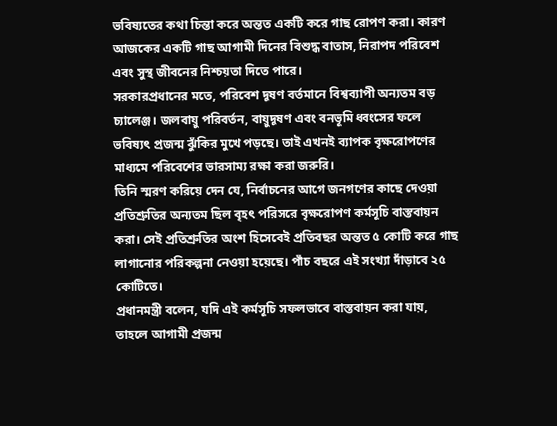ভবিষ্যতের কথা চিন্তা করে অন্তত একটি করে গাছ রোপণ করা। কারণ আজকের একটি গাছ আগামী দিনের বিশুদ্ধ বাতাস, নিরাপদ পরিবেশ এবং সুস্থ জীবনের নিশ্চয়তা দিতে পারে।
সরকারপ্রধানের মতে, পরিবেশ দূষণ বর্তমানে বিশ্বব্যাপী অন্যতম বড় চ্যালেঞ্জ। জলবায়ু পরিবর্তন, বায়ুদূষণ এবং বনভূমি ধ্বংসের ফলে ভবিষ্যৎ প্রজন্ম ঝুঁকির মুখে পড়ছে। তাই এখনই ব্যাপক বৃক্ষরোপণের মাধ্যমে পরিবেশের ভারসাম্য রক্ষা করা জরুরি।
তিনি স্মরণ করিয়ে দেন যে, নির্বাচনের আগে জনগণের কাছে দেওয়া প্রতিশ্রুতির অন্যতম ছিল বৃহৎ পরিসরে বৃক্ষরোপণ কর্মসূচি বাস্তবায়ন করা। সেই প্রতিশ্রুতির অংশ হিসেবেই প্রতিবছর অন্তত ৫ কোটি করে গাছ লাগানোর পরিকল্পনা নেওয়া হয়েছে। পাঁচ বছরে এই সংখ্যা দাঁড়াবে ২৫ কোটিতে।
প্রধানমন্ত্রী বলেন, যদি এই কর্মসূচি সফলভাবে বাস্তবায়ন করা যায়, তাহলে আগামী প্রজন্ম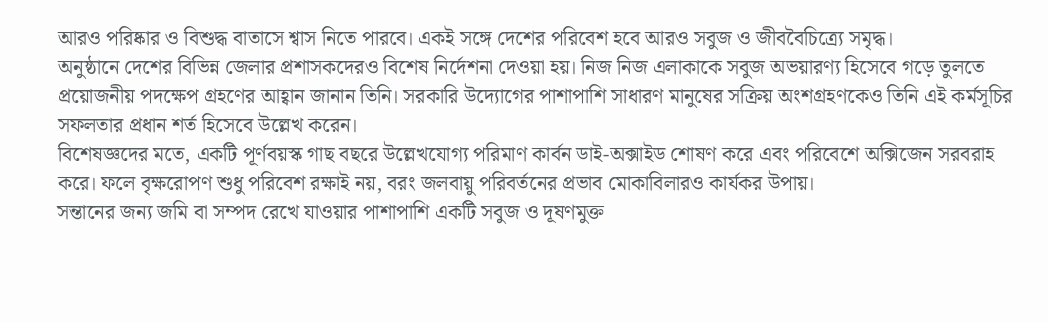আরও পরিষ্কার ও বিশুদ্ধ বাতাসে শ্বাস নিতে পারবে। একই সঙ্গে দেশের পরিবেশ হবে আরও সবুজ ও জীববৈচিত্র্যে সমৃদ্ধ।
অনুষ্ঠানে দেশের বিভিন্ন জেলার প্রশাসকদেরও বিশেষ নির্দেশনা দেওয়া হয়। নিজ নিজ এলাকাকে সবুজ অভয়ারণ্য হিসেবে গড়ে তুলতে প্রয়োজনীয় পদক্ষেপ গ্রহণের আহ্বান জানান তিনি। সরকারি উদ্যোগের পাশাপাশি সাধারণ মানুষের সক্রিয় অংশগ্রহণকেও তিনি এই কর্মসূচির সফলতার প্রধান শর্ত হিসেবে উল্লেখ করেন।
বিশেষজ্ঞদের মতে, একটি পূর্ণবয়স্ক গাছ বছরে উল্লেখযোগ্য পরিমাণ কার্বন ডাই-অক্সাইড শোষণ করে এবং পরিবেশে অক্সিজেন সরবরাহ করে। ফলে বৃক্ষরোপণ শুধু পরিবেশ রক্ষাই নয়, বরং জলবায়ু পরিবর্তনের প্রভাব মোকাবিলারও কার্যকর উপায়।
সন্তানের জন্য জমি বা সম্পদ রেখে যাওয়ার পাশাপাশি একটি সবুজ ও দূষণমুক্ত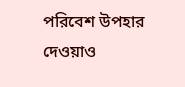পরিবেশ উপহার দেওয়াও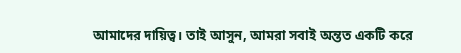আমাদের দায়িত্ব। তাই আসুন, আমরা সবাই অন্তত একটি করে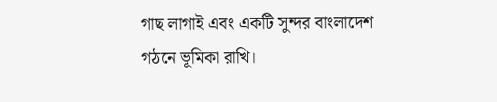গাছ লাগাই এবং একটি সুন্দর বাংলাদেশ গঠনে ভূমিকা রাখি।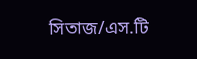সিতাজ/এস.টি